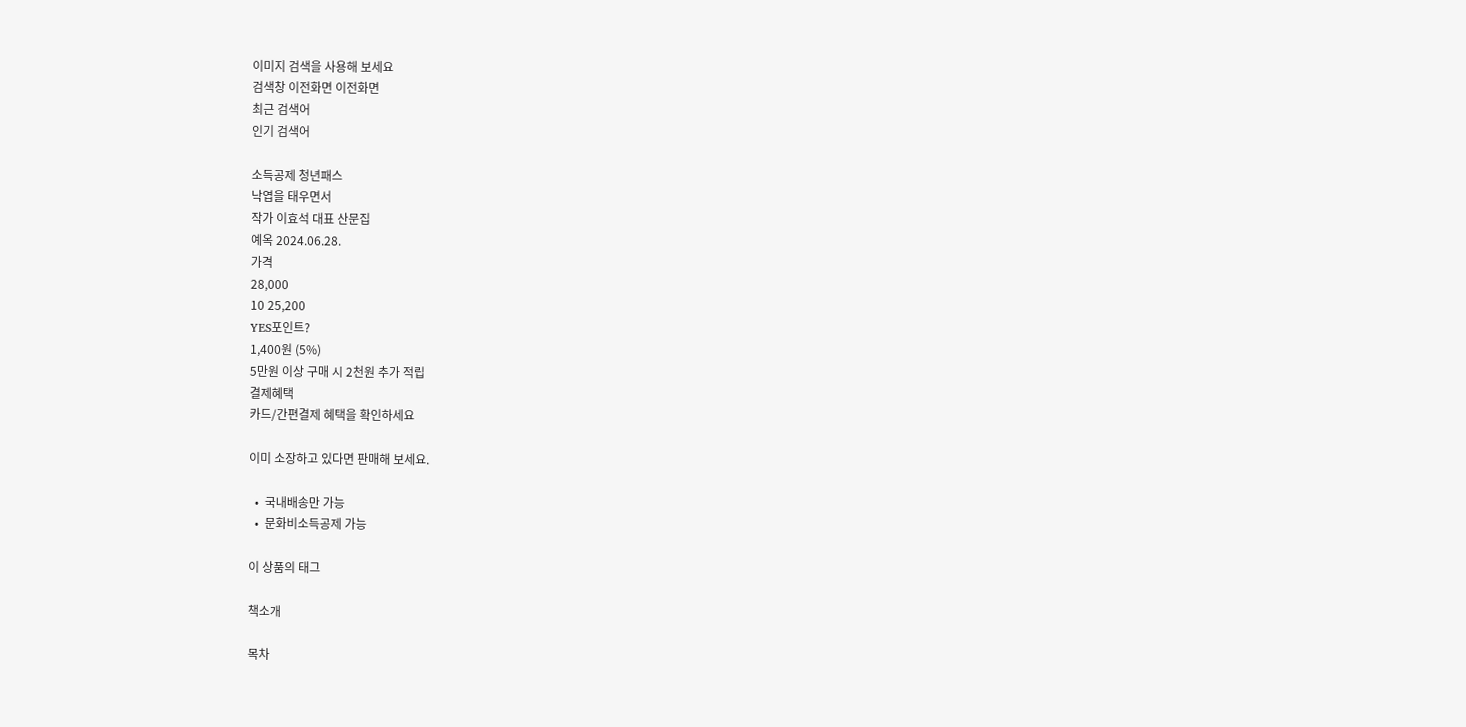이미지 검색을 사용해 보세요
검색창 이전화면 이전화면
최근 검색어
인기 검색어

소득공제 청년패스
낙엽을 태우면서
작가 이효석 대표 산문집
예옥 2024.06.28.
가격
28,000
10 25,200
YES포인트?
1,400원 (5%)
5만원 이상 구매 시 2천원 추가 적립
결제혜택
카드/간편결제 혜택을 확인하세요

이미 소장하고 있다면 판매해 보세요.

  •  국내배송만 가능
  •  문화비소득공제 가능

이 상품의 태그

책소개

목차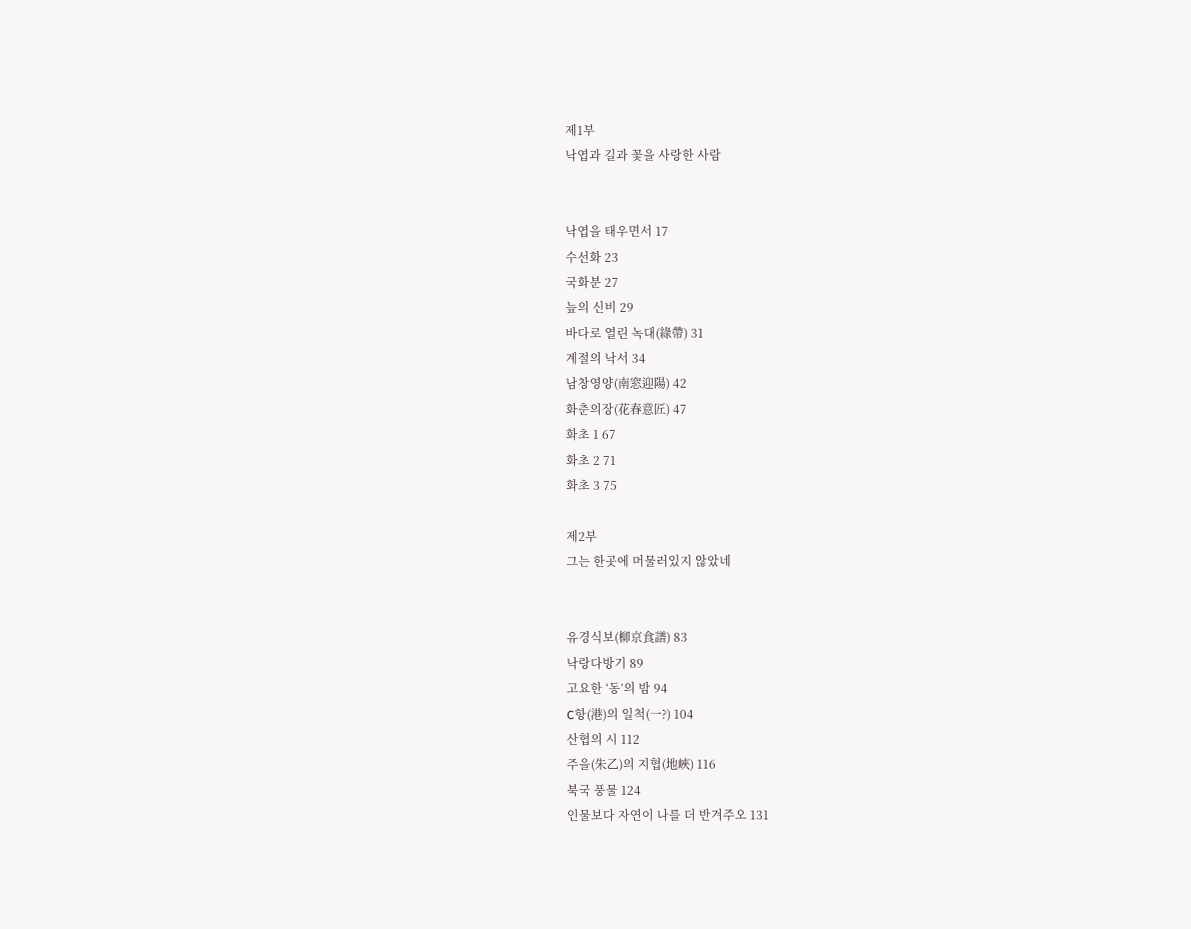제1부
낙엽과 길과 꽃을 사랑한 사람


낙엽을 태우면서 17
수선화 23
국화분 27
늪의 신비 29
바다로 열린 녹대(綠帶) 31
계절의 낙서 34
남창영양(南窓迎陽) 42
화춘의장(花春意匠) 47
화초 1 67
화초 2 71
화초 3 75

제2부
그는 한곳에 머물러있지 않았네


유경식보(柳京食譜) 83
낙랑다방기 89
고요한 ‘동’의 밤 94
C항(港)의 일척(一?) 104
산협의 시 112
주을(朱乙)의 지협(地峽) 116
북국 풍물 124
인물보다 자연이 나를 더 반겨주오 131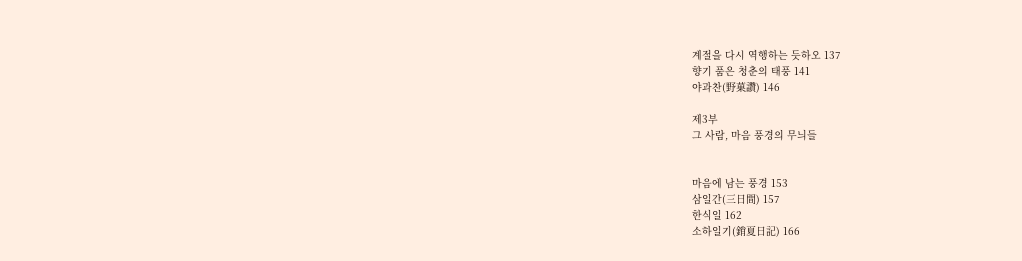계절을 다시 역행하는 듯하오 137
향기 품은 청춘의 태풍 141
야과찬(野菓讚) 146

제3부
그 사람, 마음 풍경의 무늬들


마음에 남는 풍경 153
삼일간(三日間) 157
한식일 162
소하일기(銷夏日記) 166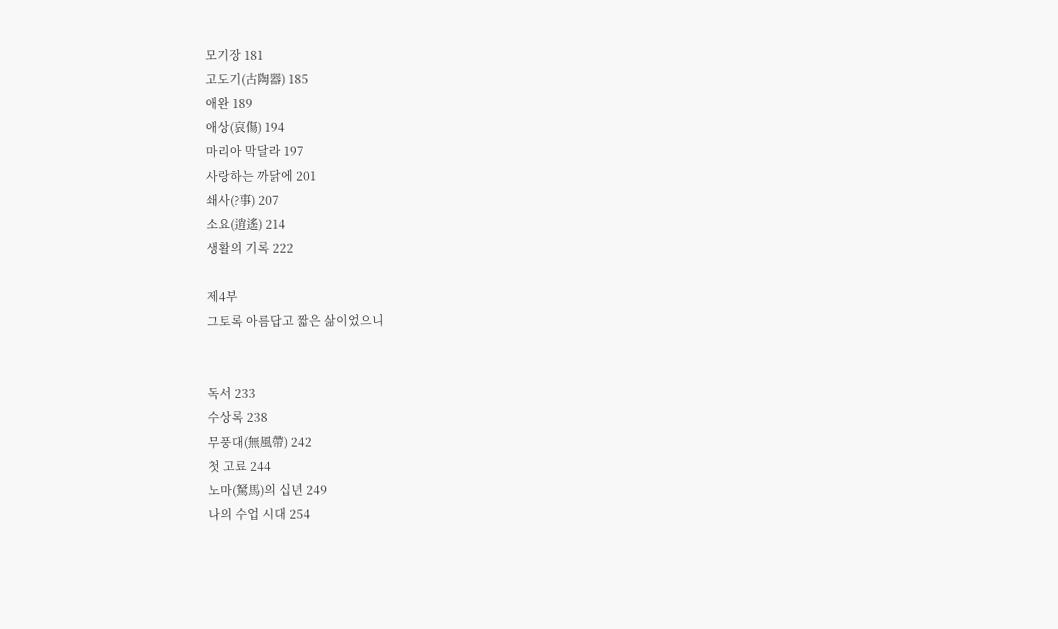모기장 181
고도기(古陶器) 185
애완 189
애상(哀傷) 194
마리아 막달라 197
사랑하는 까닭에 201
쇄사(?事) 207
소요(逍遙) 214
생활의 기록 222

제4부
그토록 아름답고 짧은 삶이었으니


독서 233
수상록 238
무풍대(無風帶) 242
첫 고료 244
노마(駑馬)의 십년 249
나의 수업 시대 254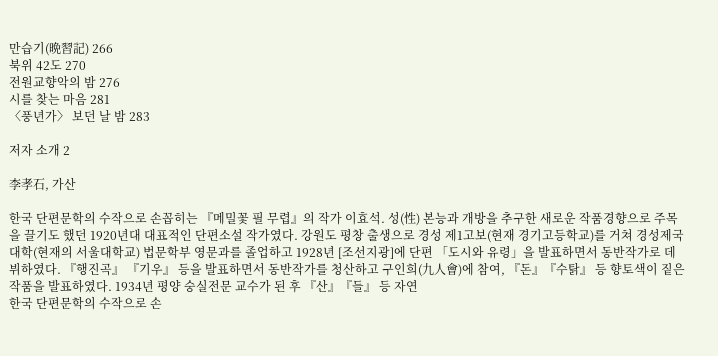만습기(晩習記) 266
북위 42도 270
전원교향악의 밤 276
시를 찾는 마음 281
〈풍년가〉 보던 날 밤 283

저자 소개 2

李孝石, 가산

한국 단편문학의 수작으로 손꼽히는 『메밀꽃 필 무렵』의 작가 이효석. 성(性) 본능과 개방을 추구한 새로운 작품경향으로 주목을 끌기도 했던 1920년대 대표적인 단편소설 작가였다. 강원도 평창 출생으로 경성 제1고보(현재 경기고등학교)를 거쳐 경성제국대학(현재의 서울대학교) 법문학부 영문과를 졸업하고 1928년 [조선지광]에 단편 「도시와 유령」을 발표하면서 동반작가로 데뷔하였다. 『행진곡』 『기우』 등을 발표하면서 동반작가를 청산하고 구인희(九人會)에 참여, 『돈』『수탉』 등 향토색이 짙은 작품을 발표하였다. 1934년 평양 숭실전문 교수가 된 후 『산』『들』 등 자연
한국 단편문학의 수작으로 손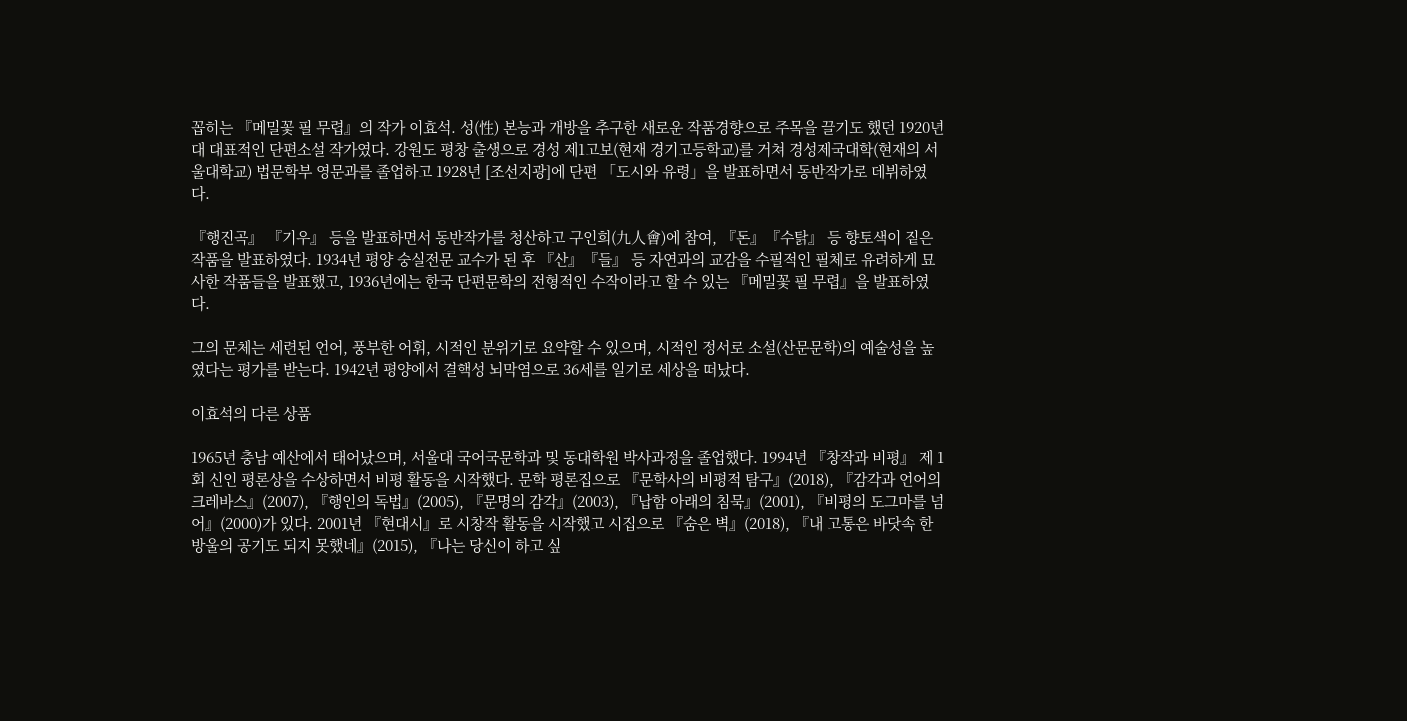꼽히는 『메밀꽃 필 무렵』의 작가 이효석. 성(性) 본능과 개방을 추구한 새로운 작품경향으로 주목을 끌기도 했던 1920년대 대표적인 단편소설 작가였다. 강원도 평창 출생으로 경성 제1고보(현재 경기고등학교)를 거쳐 경성제국대학(현재의 서울대학교) 법문학부 영문과를 졸업하고 1928년 [조선지광]에 단편 「도시와 유령」을 발표하면서 동반작가로 데뷔하였다.

『행진곡』 『기우』 등을 발표하면서 동반작가를 청산하고 구인희(九人會)에 참여, 『돈』『수탉』 등 향토색이 짙은 작품을 발표하였다. 1934년 평양 숭실전문 교수가 된 후 『산』『들』 등 자연과의 교감을 수필적인 필체로 유려하게 묘사한 작품들을 발표했고, 1936년에는 한국 단편문학의 전형적인 수작이라고 할 수 있는 『메밀꽃 필 무렵』을 발표하였다.

그의 문체는 세련된 언어, 풍부한 어휘, 시적인 분위기로 요약할 수 있으며, 시적인 정서로 소설(산문문학)의 예술성을 높였다는 평가를 받는다. 1942년 평양에서 결핵성 뇌막염으로 36세를 일기로 세상을 떠났다.

이효석의 다른 상품

1965년 충남 예산에서 태어났으며, 서울대 국어국문학과 및 동대학원 박사과정을 졸업했다. 1994년 『창작과 비평』 제 1회 신인 평론상을 수상하면서 비평 활동을 시작했다. 문학 평론집으로 『문학사의 비평적 탐구』(2018), 『감각과 언어의 크레바스』(2007), 『행인의 독법』(2005), 『문명의 감각』(2003), 『납함 아래의 침묵』(2001), 『비평의 도그마를 넘어』(2000)가 있다. 2001년 『현대시』로 시창작 활동을 시작했고 시집으로 『숨은 벽』(2018), 『내 고통은 바닷속 한방울의 공기도 되지 못했네』(2015), 『나는 당신이 하고 싶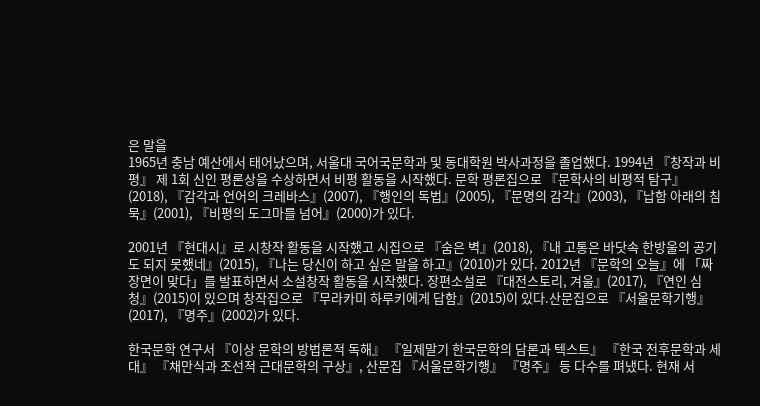은 말을
1965년 충남 예산에서 태어났으며, 서울대 국어국문학과 및 동대학원 박사과정을 졸업했다. 1994년 『창작과 비평』 제 1회 신인 평론상을 수상하면서 비평 활동을 시작했다. 문학 평론집으로 『문학사의 비평적 탐구』(2018), 『감각과 언어의 크레바스』(2007), 『행인의 독법』(2005), 『문명의 감각』(2003), 『납함 아래의 침묵』(2001), 『비평의 도그마를 넘어』(2000)가 있다.

2001년 『현대시』로 시창작 활동을 시작했고 시집으로 『숨은 벽』(2018), 『내 고통은 바닷속 한방울의 공기도 되지 못했네』(2015), 『나는 당신이 하고 싶은 말을 하고』(2010)가 있다. 2012년 『문학의 오늘』에 「짜장면이 맞다」를 발표하면서 소설창작 활동을 시작했다. 장편소설로 『대전스토리, 겨울』(2017), 『연인 심청』(2015)이 있으며 창작집으로 『무라카미 하루키에게 답함』(2015)이 있다.산문집으로 『서울문학기행』(2017), 『명주』(2002)가 있다.

한국문학 연구서 『이상 문학의 방법론적 독해』 『일제말기 한국문학의 담론과 텍스트』 『한국 전후문학과 세대』 『채만식과 조선적 근대문학의 구상』, 산문집 『서울문학기행』 『명주』 등 다수를 펴냈다. 현재 서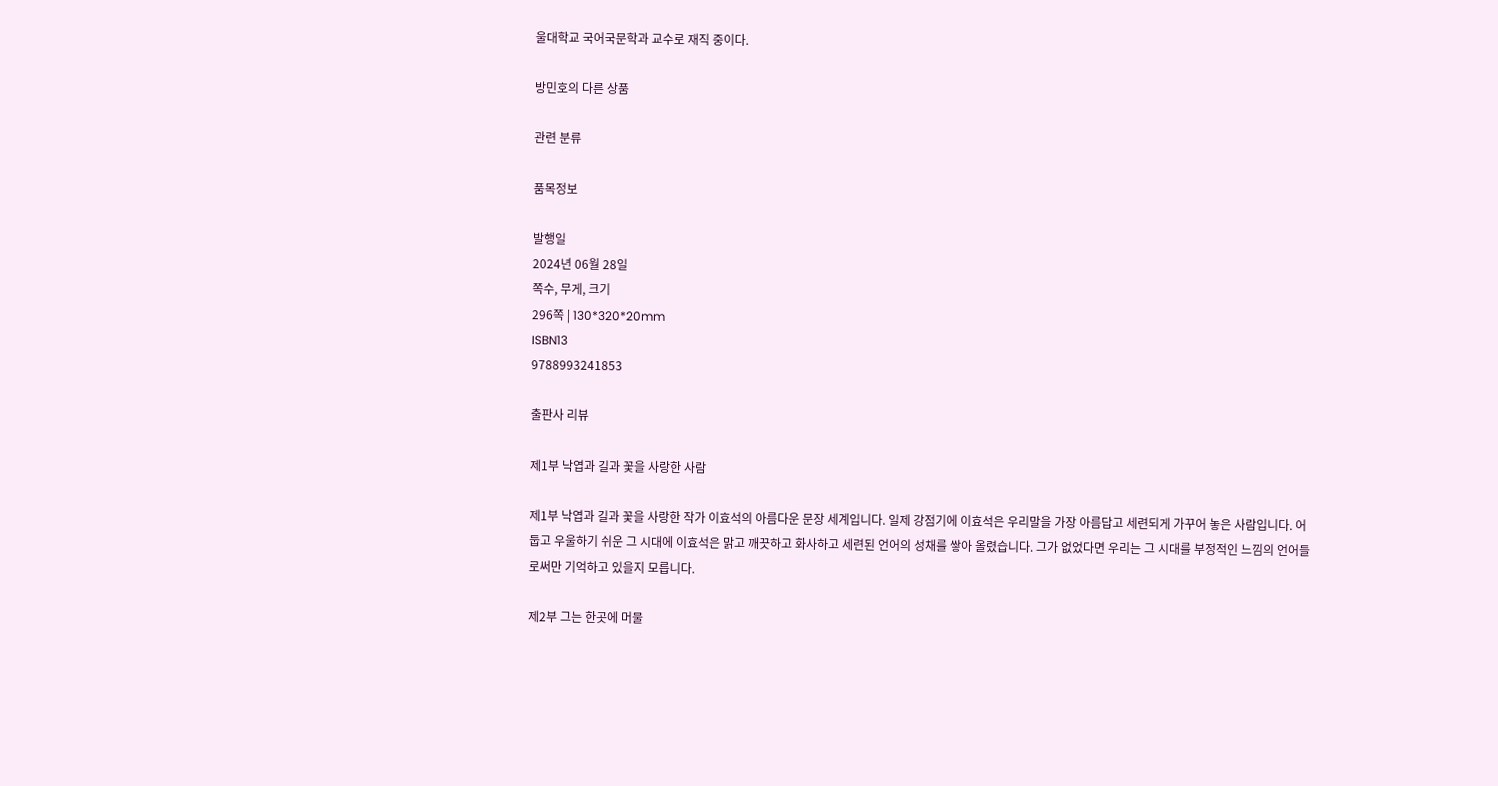울대학교 국어국문학과 교수로 재직 중이다.

방민호의 다른 상품

관련 분류

품목정보

발행일
2024년 06월 28일
쪽수, 무게, 크기
296쪽 | 130*320*20mm
ISBN13
9788993241853

출판사 리뷰

제1부 낙엽과 길과 꽃을 사랑한 사람

제1부 낙엽과 길과 꽃을 사랑한 작가 이효석의 아름다운 문장 세계입니다. 일제 강점기에 이효석은 우리말을 가장 아름답고 세련되게 가꾸어 놓은 사람입니다. 어둡고 우울하기 쉬운 그 시대에 이효석은 맑고 깨끗하고 화사하고 세련된 언어의 성채를 쌓아 올렸습니다. 그가 없었다면 우리는 그 시대를 부정적인 느낌의 언어들로써만 기억하고 있을지 모릅니다.

제2부 그는 한곳에 머물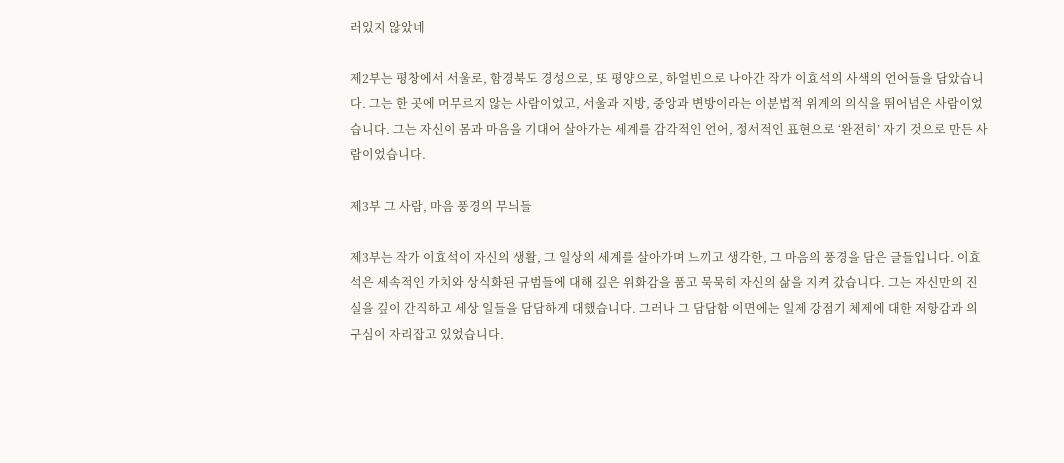러있지 않았네

제2부는 평창에서 서울로, 함경북도 경성으로, 또 평양으로, 하얼빈으로 나아간 작가 이효석의 사색의 언어들을 담았습니다. 그는 한 곳에 머무르지 않는 사람이었고, 서울과 지방, 중앙과 변방이라는 이분법적 위계의 의식을 뛰어넘은 사람이었습니다. 그는 자신이 몸과 마음을 기대어 살아가는 세계를 감각적인 언어, 정서적인 표현으로 ‘완전히’ 자기 것으로 만든 사람이었습니다.

제3부 그 사람, 마음 풍경의 무늬들

제3부는 작가 이효석이 자신의 생활, 그 일상의 세계를 살아가며 느끼고 생각한, 그 마음의 풍경을 담은 글들입니다. 이효석은 세속적인 가치와 상식화된 규범들에 대해 깊은 위화감을 품고 묵묵히 자신의 삶을 지켜 갔습니다. 그는 자신만의 진실을 깊이 간직하고 세상 일들을 담담하게 대했습니다. 그러나 그 담담함 이면에는 일제 강점기 체제에 대한 저항감과 의구심이 자리잡고 있었습니다.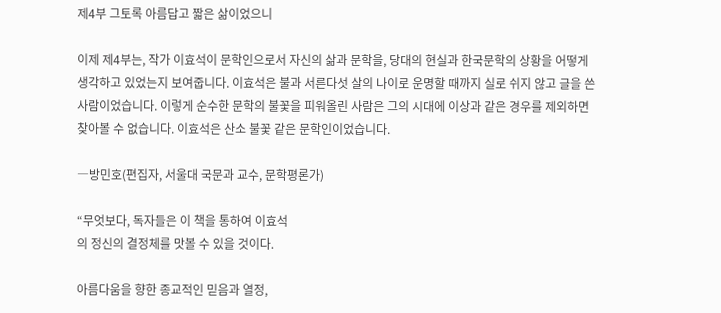제4부 그토록 아름답고 짧은 삶이었으니

이제 제4부는, 작가 이효석이 문학인으로서 자신의 삶과 문학을, 당대의 현실과 한국문학의 상황을 어떻게 생각하고 있었는지 보여줍니다. 이효석은 불과 서른다섯 살의 나이로 운명할 때까지 실로 쉬지 않고 글을 쓴 사람이었습니다. 이렇게 순수한 문학의 불꽃을 피워올린 사람은 그의 시대에 이상과 같은 경우를 제외하면 찾아볼 수 없습니다. 이효석은 산소 불꽃 같은 문학인이었습니다.

―방민호(편집자, 서울대 국문과 교수, 문학평론가)

“무엇보다, 독자들은 이 책을 통하여 이효석
의 정신의 결정체를 맛볼 수 있을 것이다.

아름다움을 향한 종교적인 믿음과 열정,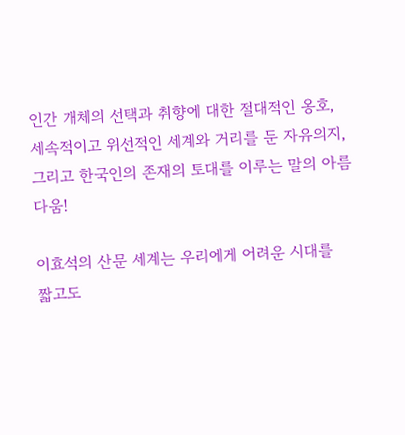인간 개체의 선택과 취향에 대한 절대적인 옹호,
세속적이고 위선적인 세계와 거리를 둔 자유의지,
그리고 한국인의 존재의 토대를 이루는 말의 아름다움!

이효석의 산문 세계는 우리에게 어려운 시대를
짧고도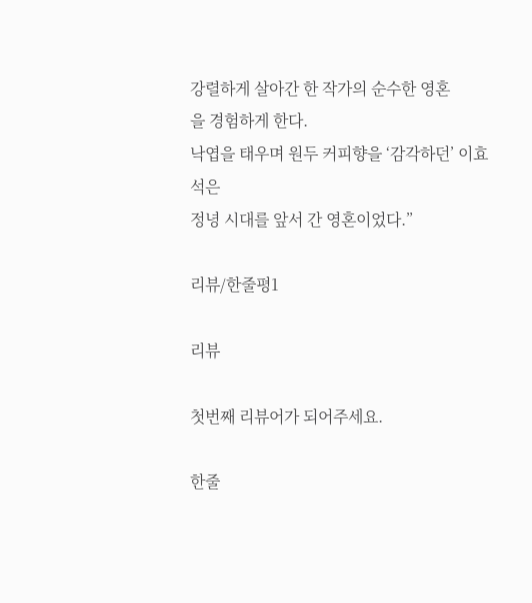강렬하게 살아간 한 작가의 순수한 영혼
을 경험하게 한다.
낙엽을 태우며 원두 커피향을 ‘감각하던’ 이효석은
정녕 시대를 앞서 간 영혼이었다.”

리뷰/한줄평1

리뷰

첫번째 리뷰어가 되어주세요.

한줄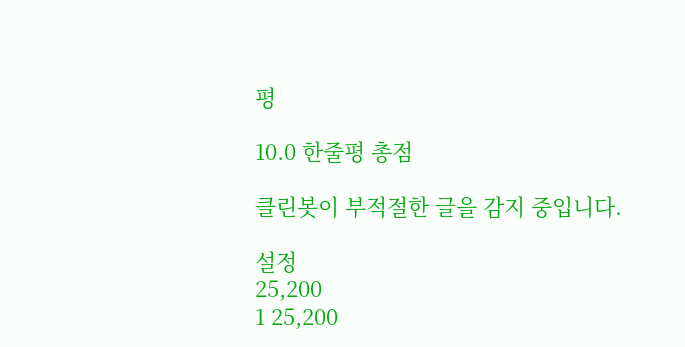평

10.0 한줄평 총점

클린봇이 부적절한 글을 감지 중입니다.

설정
25,200
1 25,200